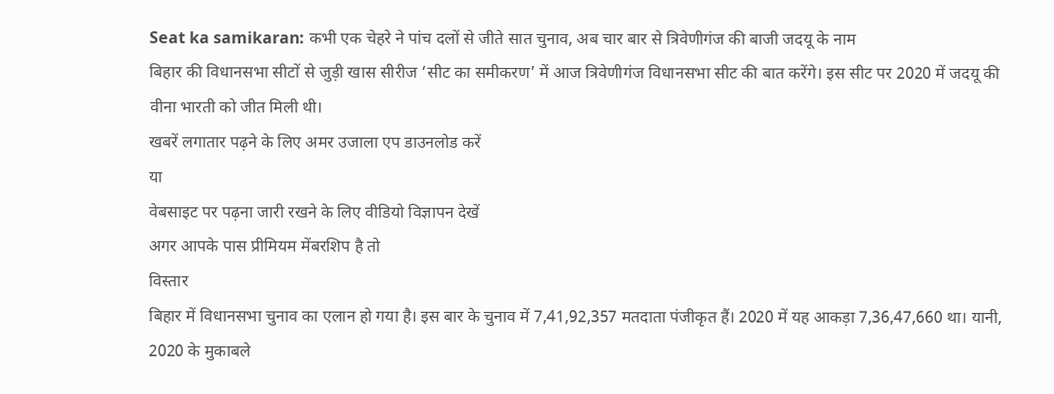Seat ka samikaran: कभी एक चेहरे ने पांच दलों से जीते सात चुनाव, अब चार बार से त्रिवेणीगंज की बाजी जदयू के नाम
बिहार की विधानसभा सीटों से जुड़ी खास सीरीज ‘सीट का समीकरण’ में आज त्रिवेणीगंज विधानसभा सीट की बात करेंगे। इस सीट पर 2020 में जदयू की वीना भारती को जीत मिली थी।
खबरें लगातार पढ़ने के लिए अमर उजाला एप डाउनलोड करें
या
वेबसाइट पर पढ़ना जारी रखने के लिए वीडियो विज्ञापन देखें
अगर आपके पास प्रीमियम मेंबरशिप है तो
विस्तार
बिहार में विधानसभा चुनाव का एलान हो गया है। इस बार के चुनाव में 7,41,92,357 मतदाता पंजीकृत हैं। 2020 में यह आकड़ा 7,36,47,660 था। यानी, 2020 के मुकाबले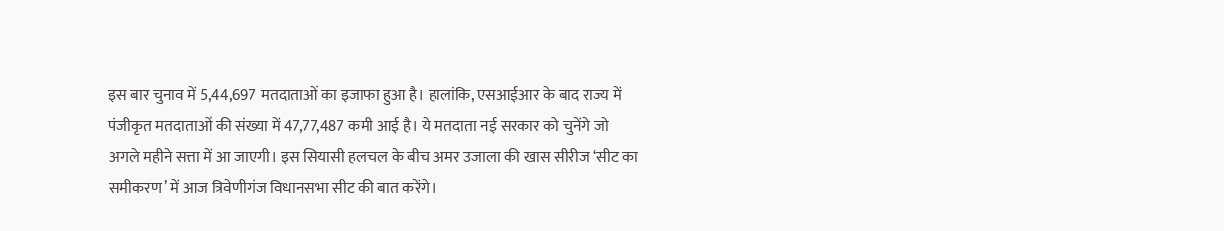इस बार चुनाव में 5,44,697 मतदाताओं का इजाफा हुआ है। हालांकि, एसआईआर के बाद राज्य में पंजीकृत मतदाताओं की संख्या में 47,77,487 कमी आई है। ये मतदाता नई सरकार को चुनेंगे जो अगले महीने सत्ता में आ जाएगी। इस सियासी हलचल के बीच अमर उजाला की खास सीरीज ‘सीट का समीकरण’ में आज त्रिवेणीगंज विधानसभा सीट की बात करेंगे।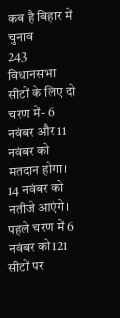कब है बिहार में चुनाव
243 विधानसभा सीटों के लिए दो चरण में- 6 नवंबर और 11 नवंबर को मतदान होगा। 14 नवंबर को नतीजे आएंगे। पहले चरण में 6 नवंबर को121 सीटों पर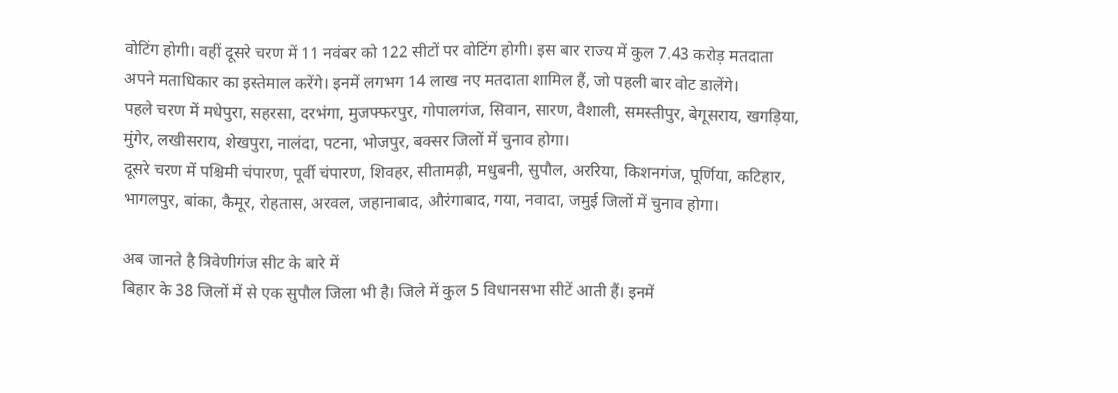वोटिंग होगी। वहीं दूसरे चरण में 11 नवंबर को 122 सीटों पर वोटिंग होगी। इस बार राज्य में कुल 7.43 करोड़ मतदाता अपने मताधिकार का इस्तेमाल करेंगे। इनमें लगभग 14 लाख नए मतदाता शामिल हैं, जो पहली बार वोट डालेंगे।
पहले चरण में मधेपुरा, सहरसा, दरभंगा, मुजफ्फरपुर, गोपालगंज, सिवान, सारण, वैशाली, समस्तीपुर, बेगूसराय, खगड़िया, मुंगेर, लखीसराय, शेखपुरा, नालंदा, पटना, भोजपुर, बक्सर जिलों में चुनाव होगा।
दूसरे चरण में पश्चिमी चंपारण, पूर्वी चंपारण, शिवहर, सीतामढ़ी, मधुबनी, सुपौल, अररिया, किशनगंज, पूर्णिया, कटिहार, भागलपुर, बांका, कैमूर, रोहतास, अरवल, जहानाबाद, औरंगाबाद, गया, नवादा, जमुई जिलों में चुनाव होगा।

अब जानते है त्रिवेणीगंज सीट के बारे में
बिहार के 38 जिलों में से एक सुपौल जिला भी है। जिले में कुल 5 विधानसभा सीटें आती हैं। इनमें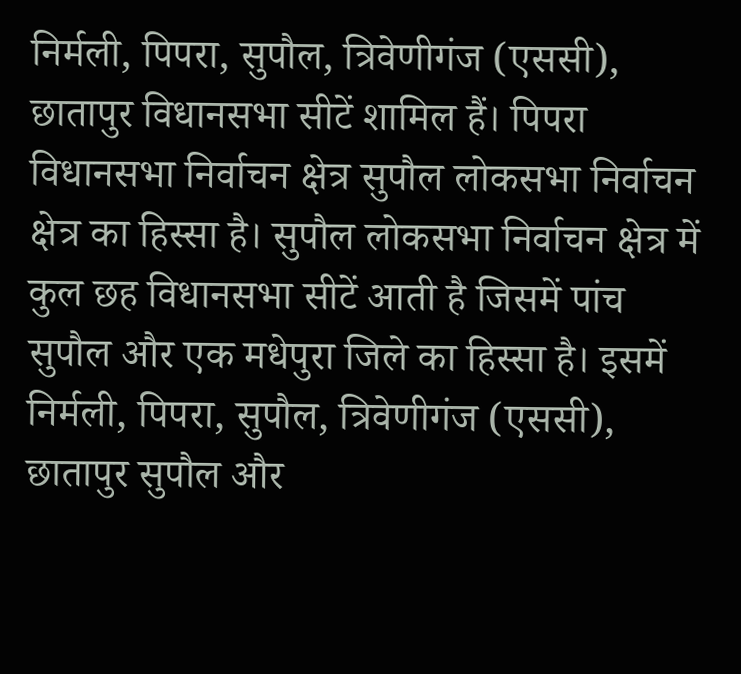निर्मली, पिपरा, सुपौल, त्रिवेणीगंज (एससी), छातापुर विधानसभा सीटें शामिल हैं। पिपरा विधानसभा निर्वाचन क्षेत्र सुपौल लोकसभा निर्वाचन क्षेत्र का हिस्सा है। सुपौल लोकसभा निर्वाचन क्षेत्र में कुल छह विधानसभा सीटें आती है जिसमें पांच सुपौल और एक मधेपुरा जिले का हिस्सा है। इसमें निर्मली, पिपरा, सुपौल, त्रिवेणीगंज (एससी), छातापुर सुपौल और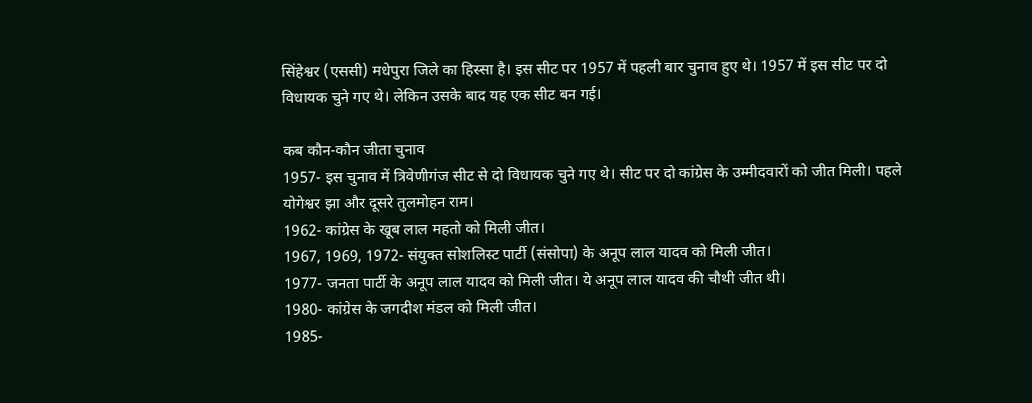सिंहेश्वर (एससी) मधेपुरा जिले का हिस्सा है। इस सीट पर 1957 में पहली बार चुनाव हुए थे। 1957 में इस सीट पर दो विधायक चुने गए थे। लेकिन उसके बाद यह एक सीट बन गई।

कब कौन-कौन जीता चुनाव
1957- इस चुनाव में त्रिवेणीगंज सीट से दो विधायक चुने गए थे। सीट पर दो कांग्रेस के उम्मीदवारों को जीत मिली। पहले योगेश्वर झा और दूसरे तुलमोहन राम।
1962- कांग्रेस के खूब लाल महतो को मिली जीत।
1967, 1969, 1972- संयुक्त सोशलिस्ट पार्टी (संसोपा) के अनूप लाल यादव को मिली जीत।
1977- जनता पार्टी के अनूप लाल यादव को मिली जीत। ये अनूप लाल यादव की चौथी जीत थी।
1980- कांग्रेस के जगदीश मंडल को मिली जीत।
1985-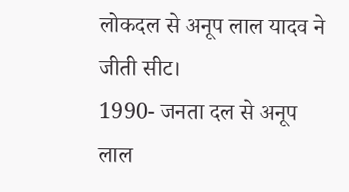लोकदल से अनूप लाल यादव ने जीती सीट।
1990- जनता दल से अनूप लाल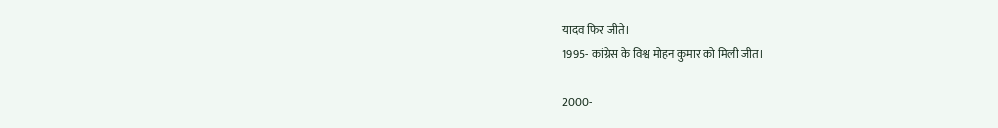यादव फिर जीते।
1995- कांग्रेस के विश्व मोहन कुमार को मिली जीत।

2000-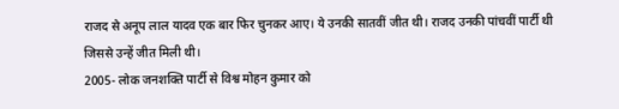राजद से अनूप लाल यादव एक बार फिर चुनकर आए। ये उनकी सातवीं जीत थी। राजद उनकी पांचवीं पार्टी थी जिससे उन्हें जीत मिली थी।
2005- लोक जनशक्ति पार्टी से विश्व मोहन कुमार को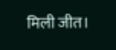मिली जीत।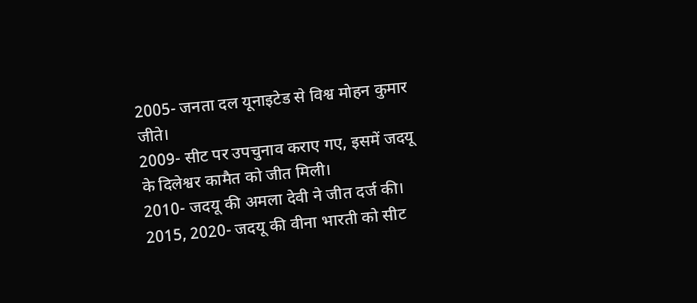2005- जनता दल यूनाइटेड से विश्व मोहन कुमार जीते।
2009- सीट पर उपचुनाव कराए गए, इसमें जदयू के दिलेश्वर कामैत को जीत मिली।
2010- जदयू की अमला देवी ने जीत दर्ज की।
2015, 2020- जदयू की वीना भारती को सीट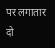पर लगातार दो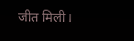जीत मिली।